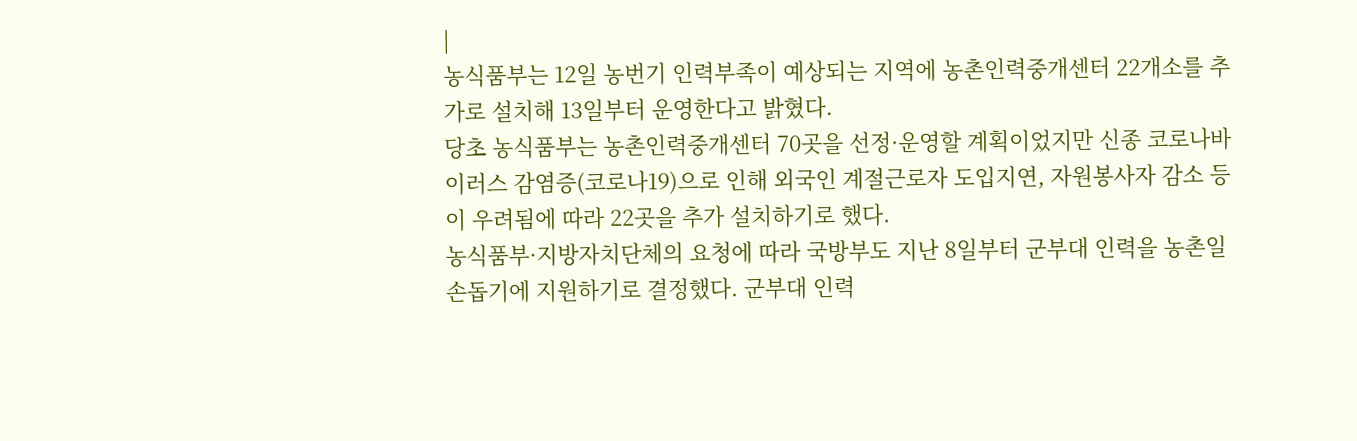|
농식품부는 12일 농번기 인력부족이 예상되는 지역에 농촌인력중개센터 22개소를 추가로 설치해 13일부터 운영한다고 밝혔다.
당초 농식품부는 농촌인력중개센터 70곳을 선정·운영할 계획이었지만 신종 코로나바이러스 감염증(코로나19)으로 인해 외국인 계절근로자 도입지연, 자원봉사자 감소 등이 우려됨에 따라 22곳을 추가 설치하기로 했다.
농식품부·지방자치단체의 요청에 따라 국방부도 지난 8일부터 군부대 인력을 농촌일손돕기에 지원하기로 결정했다. 군부대 인력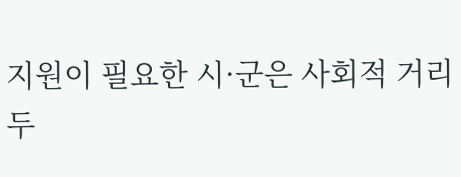지원이 필요한 시·군은 사회적 거리두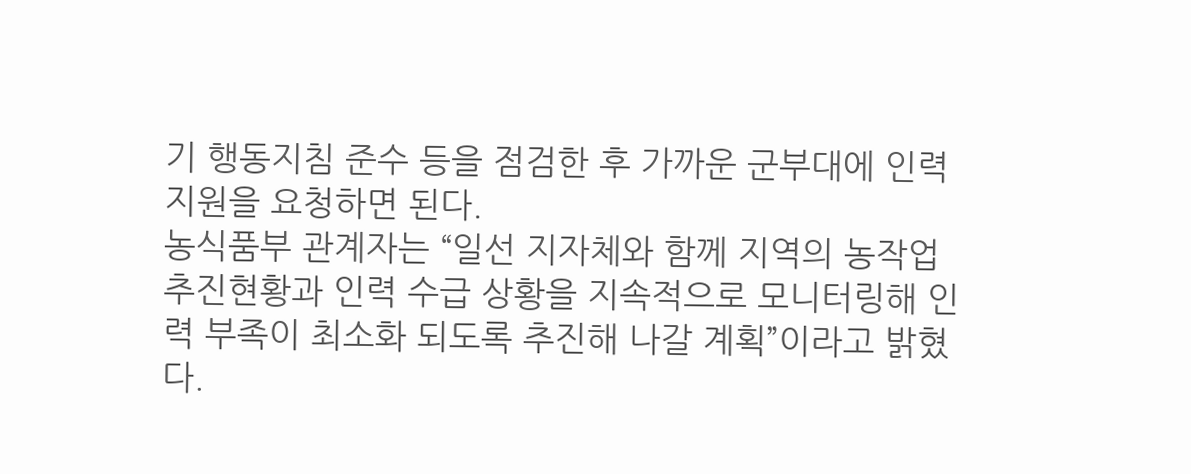기 행동지침 준수 등을 점검한 후 가까운 군부대에 인력지원을 요청하면 된다.
농식품부 관계자는 “일선 지자체와 함께 지역의 농작업 추진현황과 인력 수급 상황을 지속적으로 모니터링해 인력 부족이 최소화 되도록 추진해 나갈 계획”이라고 밝혔다.